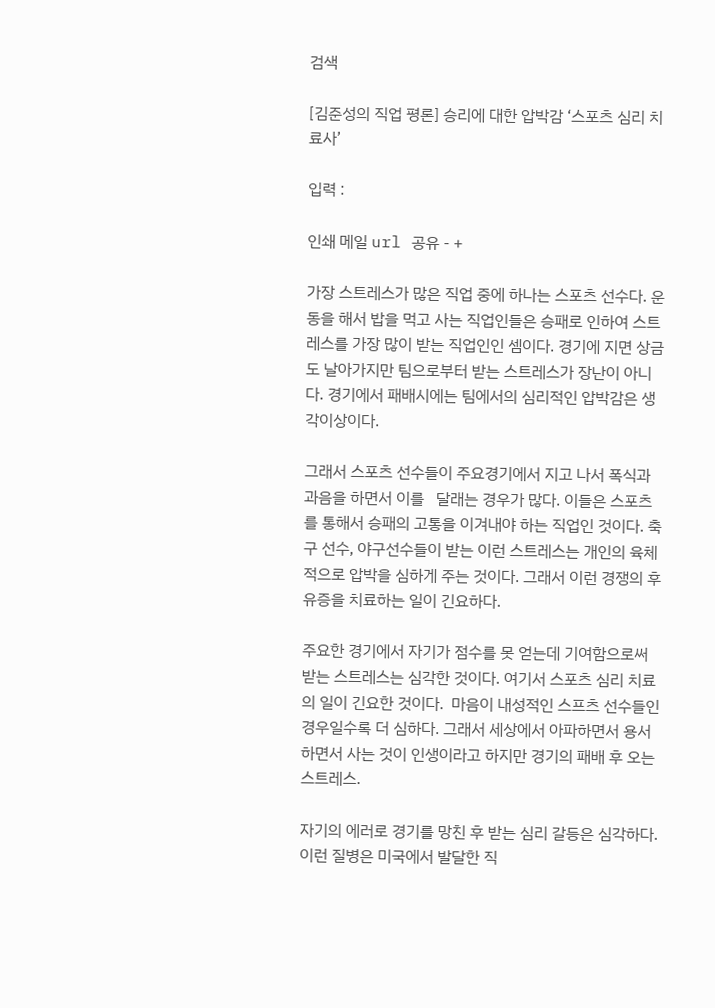검색

[김준성의 직업 평론] 승리에 대한 압박감 ‘스포츠 심리 치료사’

입력 :

인쇄 메일 url 공유 - +

가장 스트레스가 많은 직업 중에 하나는 스포츠 선수다. 운동을 해서 밥을 먹고 사는 직업인들은 승패로 인하여 스트레스를 가장 많이 받는 직업인인 셈이다. 경기에 지면 상금도 날아가지만 팀으로부터 받는 스트레스가 장난이 아니다. 경기에서 패배시에는 팀에서의 심리적인 압박감은 생각이상이다.

그래서 스포츠 선수들이 주요경기에서 지고 나서 폭식과 과음을 하면서 이를   달래는 경우가 많다. 이들은 스포츠를 통해서 승패의 고통을 이겨내야 하는 직업인 것이다. 축구 선수, 야구선수들이 받는 이런 스트레스는 개인의 육체적으로 압박을 심하게 주는 것이다. 그래서 이런 경쟁의 후유증을 치료하는 일이 긴요하다.

주요한 경기에서 자기가 점수를 못 얻는데 기여함으로써 받는 스트레스는 심각한 것이다. 여기서 스포츠 심리 치료의 일이 긴요한 것이다.  마음이 내성적인 스프츠 선수들인 경우일수록 더 심하다. 그래서 세상에서 아파하면서 용서하면서 사는 것이 인생이라고 하지만 경기의 패배 후 오는 스트레스.

자기의 에러로 경기를 망친 후 받는 심리 갈등은 심각하다. 이런 질병은 미국에서 발달한 직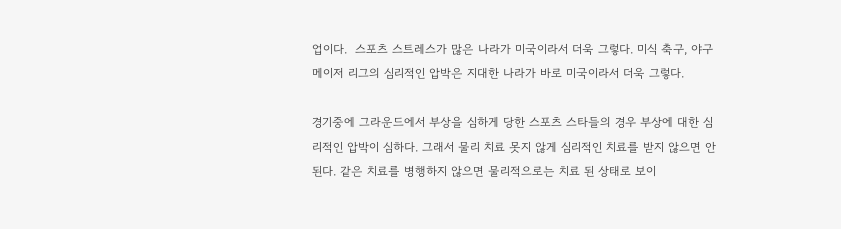업이다.  스포츠 스트레스가 많은 나라가 미국이라서 더욱 그렇다. 미식 축구, 야구 메이저 리그의 심리적인 압박은 지대한 나라가 바로 미국이라서 더욱 그렇다.

경기중에 그라운드에서 부상을 심하게 당한 스포츠 스타들의 경우 부상에 대한 심리적인 압박이 심하다. 그래서 물리 치료 못지 않게 심리적인 치료를 받지 않으면 안 된다. 같은 치료를 병행하지 않으면 물리적으로는 치료 된 상태로 보이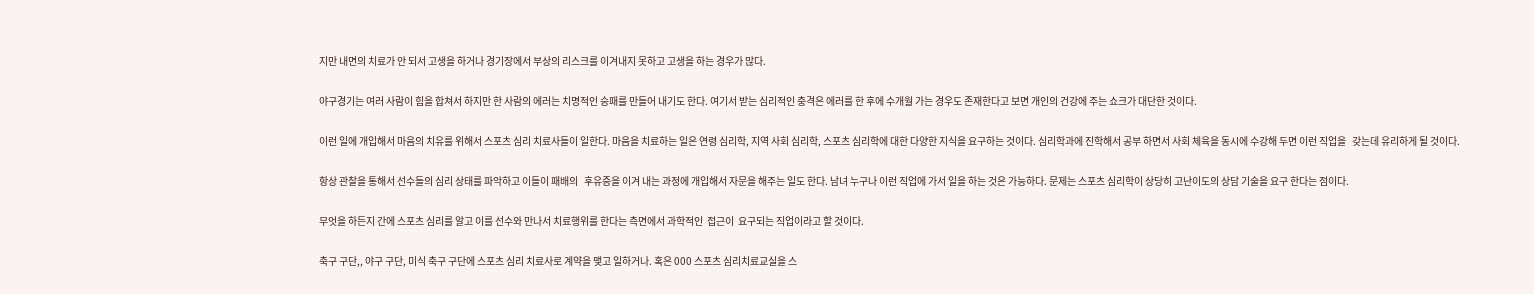지만 내면의 치료가 안 되서 고생을 하거나 경기장에서 부상의 리스크를 이겨내지 못하고 고생을 하는 경우가 많다.

야구경기는 여러 사람이 힘을 합쳐서 하지만 한 사람의 에러는 치명적인 승패를 만들어 내기도 한다. 여기서 받는 심리적인 충격은 에러를 한 후에 수개월 가는 경우도 존재한다고 보면 개인의 건강에 주는 쇼크가 대단한 것이다.

이런 일에 개입해서 마음의 치유를 위해서 스포츠 심리 치료사들이 일한다. 마음을 치료하는 일은 연령 심리학, 지역 사회 심리학, 스포츠 심리학에 대한 다양한 지식을 요구하는 것이다. 심리학과에 진학해서 공부 하면서 사회 체육을 동시에 수강해 두면 이런 직업을   갖는데 유리하게 될 것이다.

항상 관찰을 통해서 선수들의 심리 상태를 파악하고 이들이 패배의   후유증을 이겨 내는 과정에 개입해서 자문을 해주는 일도 한다. 남녀 누구나 이런 직업에 가서 일을 하는 것은 가능하다. 문제는 스포츠 심리학이 상당히 고난이도의 상담 기술을 요구 한다는 점이다.

무엇을 하든지 간에 스포츠 심리를 알고 이를 선수와 만나서 치료행위를 한다는 측면에서 과학적인  접근이  요구되는 직업이라고 할 것이다.

축구 구단,, 야구 구단, 미식 축구 구단에 스포츠 심리 치료사로 계약을 맺고 일하거나. 혹은 000 스포츠 심리치료교실을 스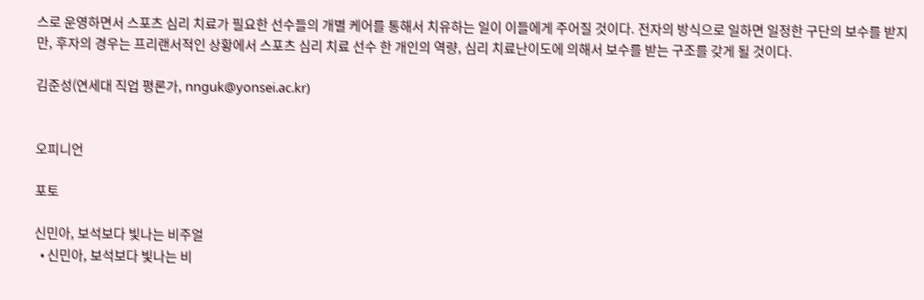스로 운영하면서 스포츠 심리 치료가 필요한 선수들의 개별 케어를 통해서 치유하는 일이 이들에게 주어질 것이다. 전자의 방식으로 일하면 일정한 구단의 보수를 받지만, 후자의 경우는 프리랜서적인 상황에서 스포츠 심리 치료 선수 한 개인의 역량, 심리 치료난이도에 의해서 보수를 받는 구조를 갖게 될 것이다.

김준성(연세대 직업 평론가, nnguk@yonsei.ac.kr)


오피니언

포토

신민아, 보석보다 빛나는 비주얼
  • 신민아, 보석보다 빛나는 비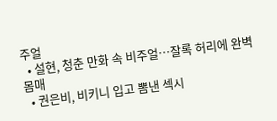주얼
  • 설현, 청춘 만화 속 비주얼…잘록 허리에 완벽 몸매
  • 권은비, 비키니 입고 뽐낸 섹시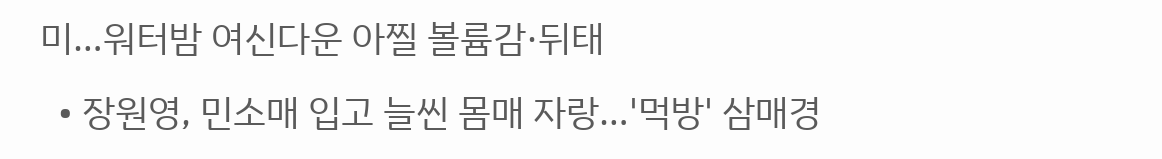미…워터밤 여신다운 아찔 볼륨감·뒤태
  • 장원영, 민소매 입고 늘씬 몸매 자랑…'먹방' 삼매경